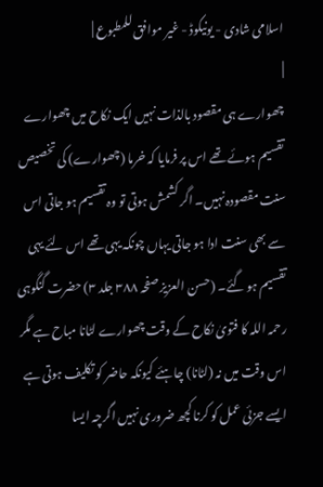اسلامی شادی - یونیکوڈ - غیر موافق للمطبوع |
|
چھوارے ہی مقصود بالذات نہیں ایک نکاح میں چھوارے تقسیم ہوئے تھے اس پر فرمایا کہ خرما (چھوارے) کی تخصیص سنت مقصودہ نہیں۔ اگر کشمش ہوتی تو وہ تقسیم ہو جاتی اس سے بھی سنت ادا ہو جاتی یہاں چونکہ یہی تھے اس لئے یہی تقسیم ہو گئے۔ (حسن العزیز صفحہ ۳۸۸ جلد ۳) حضرت گنگوہی رحمہ اللہ کا فتویٰ نکاح کے وقت چھوارے لٹانا مباح ہے مگر اس وقت میں نہ (لٹانا) چاہئے کیونکہ حاضر کو تکلیف ہوتی ہے ایسے جزئی عمل کو کرنا کچھ ضروری نہیں اگرچہ ایسا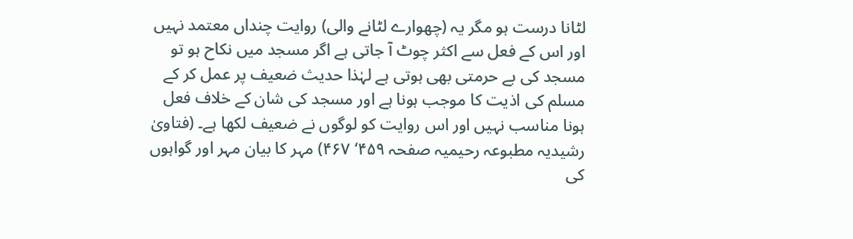لٹانا درست ہو مگر یہ (چھوارے لٹانے والی) روایت چنداں معتمد نہیں اور اس کے فعل سے اکثر چوٹ آ جاتی ہے اگر مسجد میں نکاح ہو تو مسجد کی بے حرمتی بھی ہوتی ہے لہٰذا حدیث ضعیف پر عمل کر کے مسلم کی اذیت کا موجب ہونا ہے اور مسجد کی شان کے خلاف فعل ہونا مناسب نہیں اور اس روایت کو لوگوں نے ضعیف لکھا ہے۔ (فتاویٰ رشیدیہ مطبوعہ رحیمیہ صفحہ ۴۵۹‘ ۴۶۷) مہر کا بیان مہر اور گواہوں کی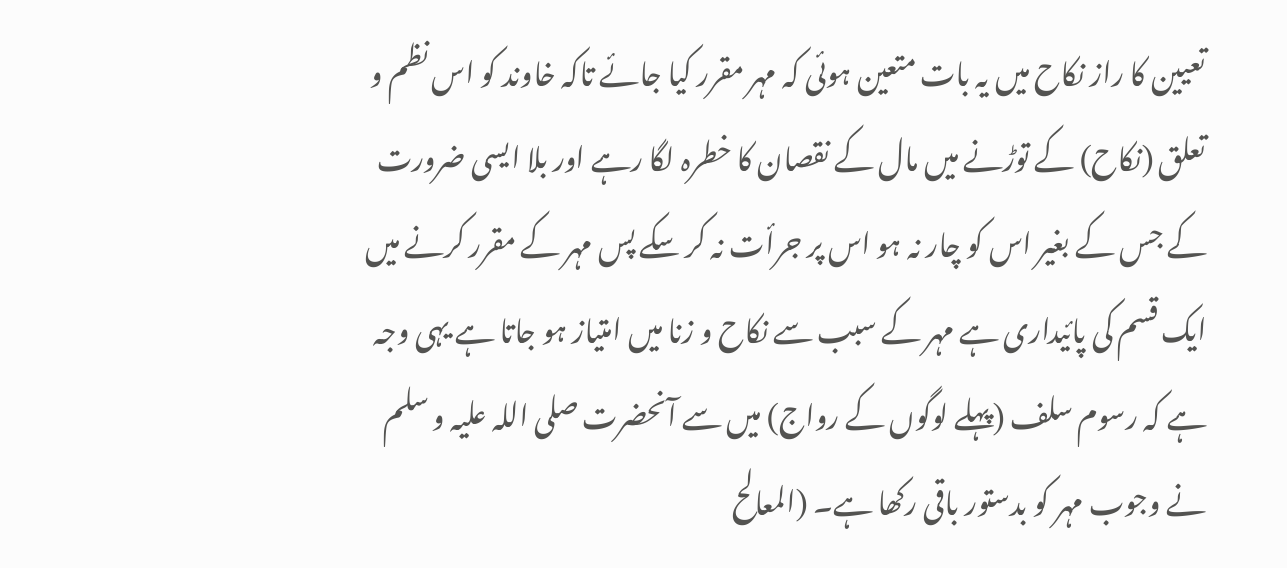تعیین کا راز نکاح میں یہ بات متعین ہوئی کہ مہر مقرر کیا جائے تاکہ خاوند کو اس نظم و تعلق (نکاح) کے توڑنے میں مال کے نقصان کا خطرہ لگا رہے اور بلا ایسی ضرورت کے جس کے بغیر اس کو چار نہ ہو اس پر جرأت نہ کر سکے پس مہر کے مقرر کرنے میں ایک قسم کی پائیداری ہے مہر کے سبب سے نکاح و زنا میں امتیاز ہو جاتا ہے یہی وجہ ہے کہ رسوم سلف (پہلے لوگوں کے رواج) میں سے آنحضرت صلی اللہ علیہ و سلم نے وجوب مہر کو بدستور باقی رکھا ہے۔ (المعالح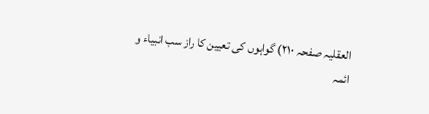العقلیہ صفحہ ۲۱۰) گواہوں کی تعیین کا راز سب انبیاء و ائمہ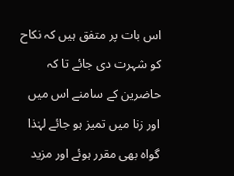اس بات پر متفق ہیں کہ نکاح کو شہرت دی جائے تا کہ حاضرین کے سامنے اس میں اور زنا میں تمیز ہو جائے لہٰذا گواہ بھی مقرر ہوئے اور مزید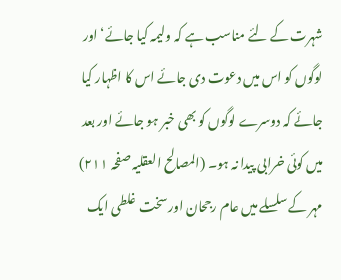شہرت کے لئے مناسب ہے کہ ولیمہ کیا جائے‘ اور لوگوں کو اس میں دعوت دی جائے اس کا اظہار کیا جائے کہ دوسرے لوگوں کو بھی خبر ہو جائے اور بعد میں کوئی خرابی پیدا نہ ہو۔ (المصالح العقلیہ صفحہ ۲۱۱) مہر کے سلسلے میں عام رجحان اور سخت غلطی ایک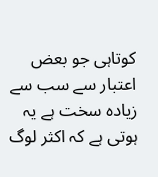کوتاہی جو بعض اعتبار سے سب سے زیادہ سخت ہے یہ ہوتی ہے کہ اکثر لوگ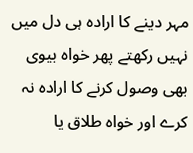مہر دینے کا ارادہ ہی دل میں نہیں رکھتے پھر خواہ بیوی بھی وصول کرنے کا ارادہ نہ کرے اور خواہ طلاق یا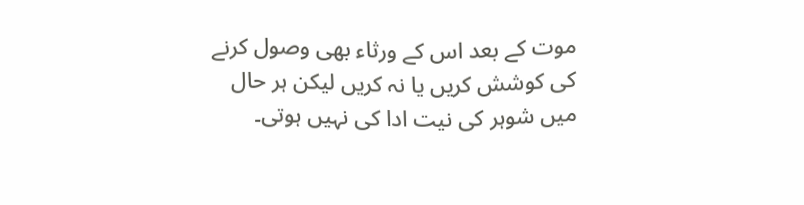موت کے بعد اس کے ورثاء بھی وصول کرنے کی کوشش کریں یا نہ کریں لیکن ہر حال میں شوہر کی نیت ادا کی نہیں ہوتی۔